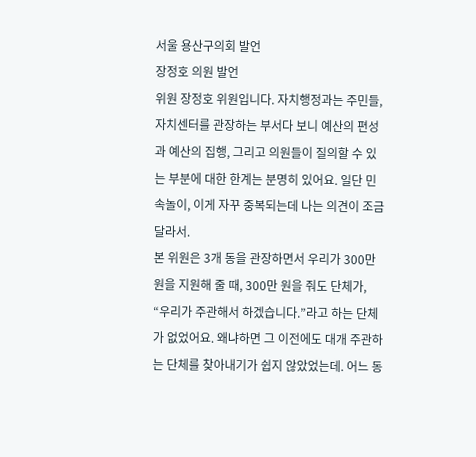서울 용산구의회 발언
장정호 의원 발언
위원 장정호 위원입니다. 자치행정과는 주민들, 자치센터를 관장하는 부서다 보니 예산의 편성과 예산의 집행, 그리고 의원들이 질의할 수 있는 부분에 대한 한계는 분명히 있어요. 일단 민속놀이, 이게 자꾸 중복되는데 나는 의견이 조금 달라서.
본 위원은 3개 동을 관장하면서 우리가 300만 원을 지원해 줄 때, 300만 원을 줘도 단체가, “우리가 주관해서 하겠습니다.”라고 하는 단체가 없었어요. 왜냐하면 그 이전에도 대개 주관하는 단체를 찾아내기가 쉽지 않았었는데. 어느 동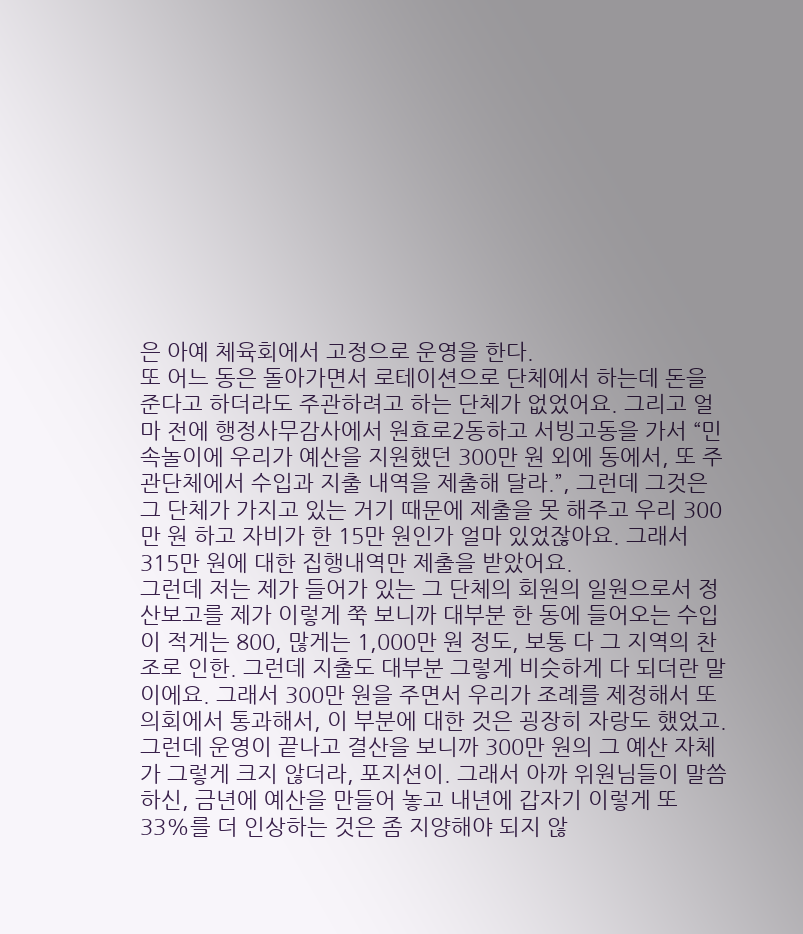은 아예 체육회에서 고정으로 운영을 한다.
또 어느 동은 돌아가면서 로테이션으로 단체에서 하는데 돈을 준다고 하더라도 주관하려고 하는 단체가 없었어요. 그리고 얼마 전에 행정사무감사에서 원효로2동하고 서빙고동을 가서 “민속놀이에 우리가 예산을 지원했던 300만 원 외에 동에서, 또 주관단체에서 수입과 지출 내역을 제출해 달라.”, 그런데 그것은 그 단체가 가지고 있는 거기 때문에 제출을 못 해주고 우리 300만 원 하고 자비가 한 15만 원인가 얼마 있었잖아요. 그래서 315만 원에 대한 집행내역만 제출을 받았어요.
그런데 저는 제가 들어가 있는 그 단체의 회원의 일원으로서 정산보고를 제가 이렇게 쭉 보니까 대부분 한 동에 들어오는 수입이 적게는 800, 많게는 1,000만 원 정도, 보통 다 그 지역의 찬조로 인한. 그런데 지출도 대부분 그렇게 비슷하게 다 되더란 말이에요. 그래서 300만 원을 주면서 우리가 조례를 제정해서 또 의회에서 통과해서, 이 부분에 대한 것은 굉장히 자랑도 했었고.
그런데 운영이 끝나고 결산을 보니까 300만 원의 그 예산 자체가 그렇게 크지 않더라, 포지션이. 그래서 아까 위원님들이 말씀하신, 금년에 예산을 만들어 놓고 내년에 갑자기 이렇게 또 33%를 더 인상하는 것은 좀 지양해야 되지 않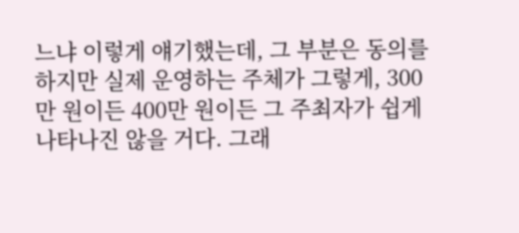느냐 이렇게 얘기했는데, 그 부분은 동의를 하지만 실제 운영하는 주체가 그렇게, 300만 원이든 400만 원이든 그 주최자가 쉽게 나타나진 않을 거다. 그래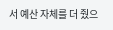서 예산 자체를 더 줬으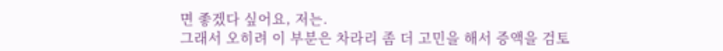면 좋겠다 싶어요, 저는.
그래서 오히려 이 부분은 차라리 좀 더 고민을 해서 증액을 검토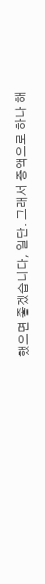했으면 좋겠습니다, 일단. 그래서 증액으로 하나 해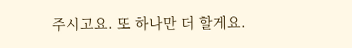주시고요. 또 하나만 더 할게요.